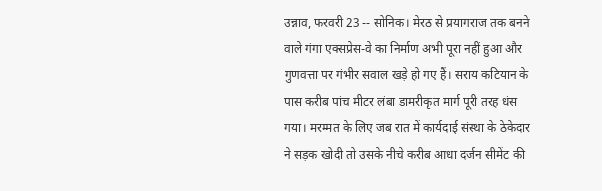उन्नाव, फरवरी 23 -- सोनिक। मेरठ से प्रयागराज तक बनने वाले गंगा एक्सप्रेस-वे का निर्माण अभी पूरा नहीं हुआ और गुणवत्ता पर गंभीर सवाल खड़े हो गए हैं। सराय कटियान के पास करीब पांच मीटर लंबा डामरीकृत मार्ग पूरी तरह धंस गया। मरम्मत के लिए जब रात में कार्यदाई संस्था के ठेकेदार ने सड़क खोदी तो उसके नीचे करीब आधा दर्जन सीमेंट की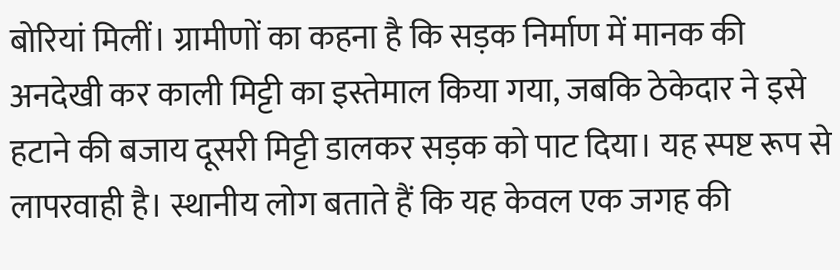बोरियां मिलीं। ग्रामीणों का कहना है कि सड़क निर्माण में मानक की अनदेखी कर काली मिट्टी का इस्तेमाल किया गया, जबकि ठेकेदार ने इसे हटाने की बजाय दूसरी मिट्टी डालकर सड़क को पाट दिया। यह स्पष्ट रूप से लापरवाही है। स्थानीय लोग बताते हैं कि यह केवल एक जगह की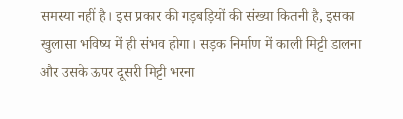समस्या नहीं है। इस प्रकार की गड़बड़ियों की संख्या कितनी है, इसका खुलासा भविष्य में ही संभव होगा। सड़क निर्माण में काली मिट्टी डालना और उसके ऊपर दूसरी मिट्टी भरना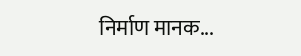निर्माण मानक...